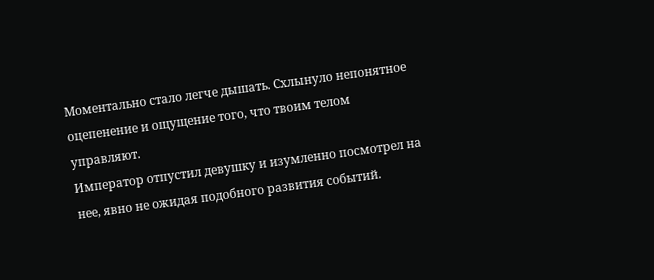Моментально стало легче дышать. Схлынуло непонятное оцепенение и ощущение того, что твоим телом управляют.
Император отпустил девушку и изумленно посмотрел на нее, явно не ожидая подобного развития событий.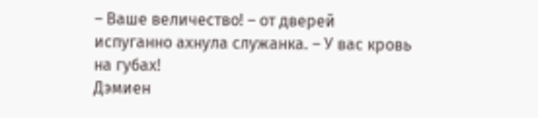– Ваше величество! – от дверей испуганно ахнула служанка. – У вас кровь на губах!
Дэмиен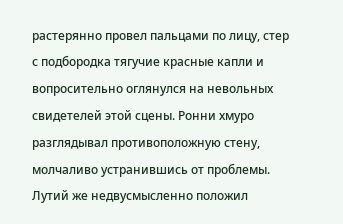растерянно провел пальцами по лицу, стер с подбородка тягучие красные капли и вопросительно оглянулся на невольных свидетелей этой сцены. Ронни хмуро разглядывал противоположную стену, молчаливо устранившись от проблемы. Лутий же недвусмысленно положил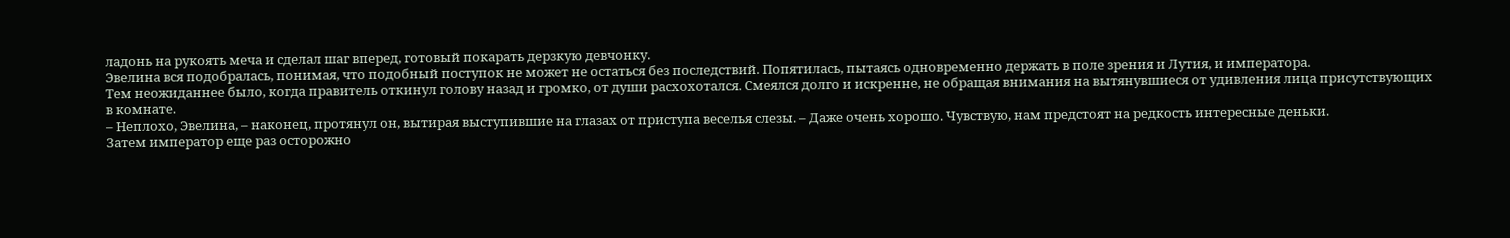ладонь на рукоять меча и сделал шаг вперед, готовый покарать дерзкую девчонку.
Эвелина вся подобралась, понимая, что подобный поступок не может не остаться без последствий. Попятилась, пытаясь одновременно держать в поле зрения и Лутия, и императора.
Тем неожиданнее было, когда правитель откинул голову назад и громко, от души расхохотался. Смеялся долго и искренне, не обращая внимания на вытянувшиеся от удивления лица присутствующих в комнате.
– Неплохо, Эвелина, – наконец, протянул он, вытирая выступившие на глазах от приступа веселья слезы. – Даже очень хорошо. Чувствую, нам предстоят на редкость интересные деньки.
Затем император еще раз осторожно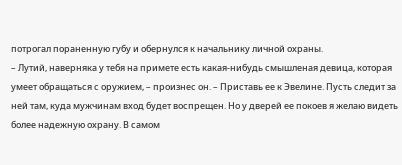потрогал пораненную губу и обернулся к начальнику личной охраны.
– Лутий, наверняка у тебя на примете есть какая-нибудь смышленая девица, которая умеет обращаться с оружием, – произнес он. – Приставь ее к Эвелине. Пусть следит за ней там, куда мужчинам вход будет воспрещен. Но у дверей ее покоев я желаю видеть более надежную охрану. В самом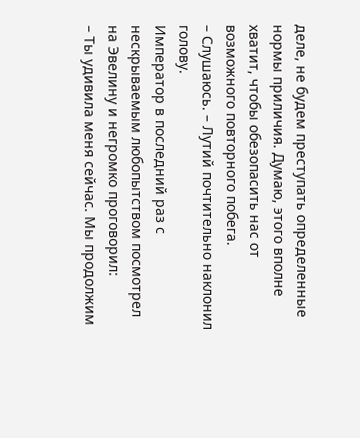деле, не будем преступать определенные нормы приличия. Думаю, этого вполне хватит, чтобы обезопасить нас от возможного повторного побега.
– Слушаюсь. – Лутий почтительно наклонил голову.
Император в последний раз с нескрываемым любопытством посмотрел на Эвелину и негромко проговорил:
– Ты удивила меня сейчас. Мы продолжим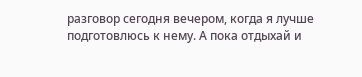разговор сегодня вечером, когда я лучше подготовлюсь к нему. А пока отдыхай и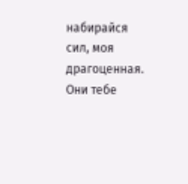набирайся сил, моя драгоценная. Они тебе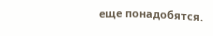еще понадобятся.